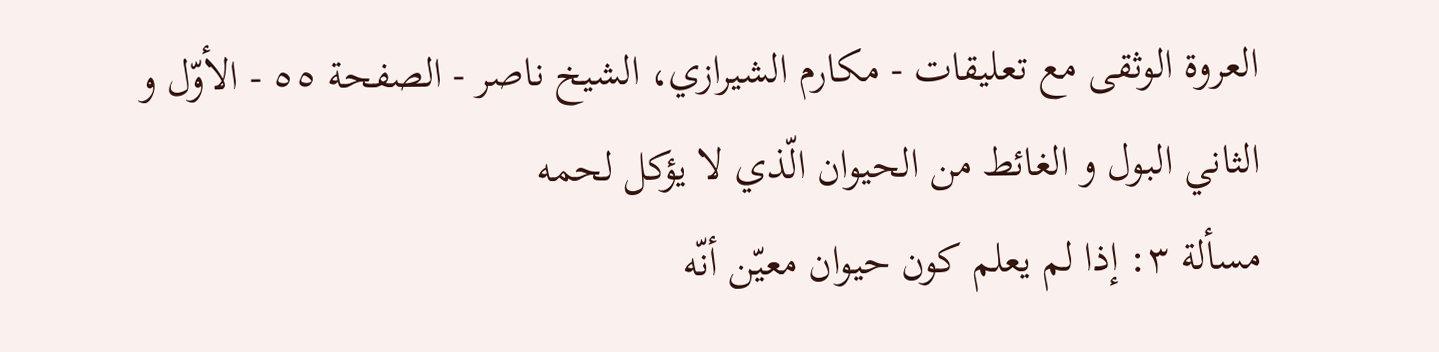العروة الوثقى مع تعليقات - مكارم الشيرازي، الشيخ ناصر - الصفحة ٥٥ - الأوّل و الثاني البول و الغائط من الحيوان الّذي لا يؤكل لحمه
مسألة ٣: إذا لم يعلم كون حيوان معيّن أنّه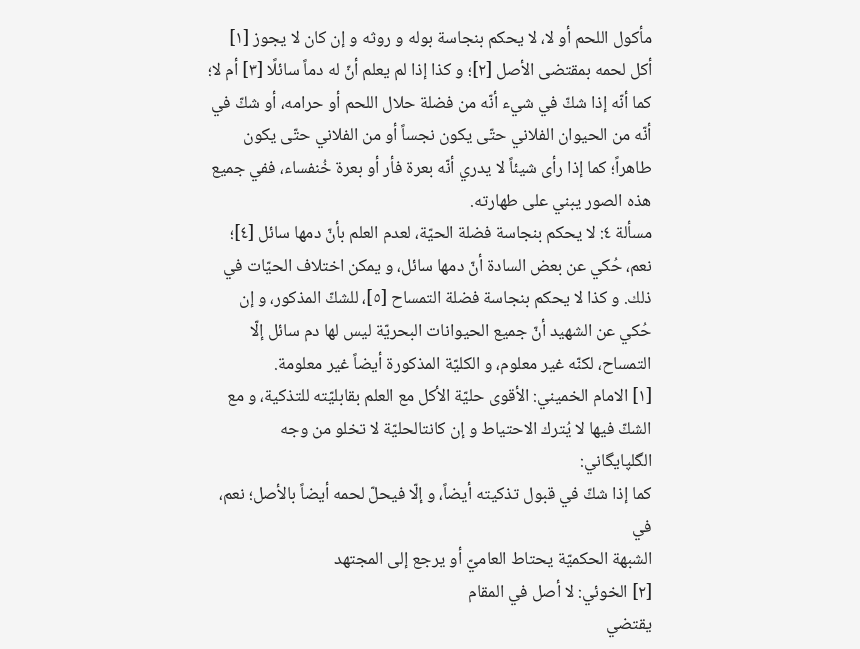مأكول اللحم أو لا، لا يحكم بنجاسة بوله و روثه و إن كان لا يجوز [١] أكل لحمه بمقتضى الأصل [٢]؛ و كذا إذا لم يعلم أنّ له دماً سائلًا [٣] أم لا؛ كما أنّه إذا شكّ في شيء أنّه من فضلة حلال اللحم أو حرامه، أو شكّ في أنّه من الحيوان الفلاني حتّى يكون نجساً أو من الفلاني حتّى يكون طاهراً؛ كما إذا رأى شيئاً لا يدري أنّه بعرة فأر أو بعرة خُنفساء، ففي جميع هذه الصور يبني على طهارته.
مسألة ٤: لا يحكم بنجاسة فضلة الحيّة، لعدم العلم بأنّ دمها سائل [٤]؛ نعم، حُكي عن بعض السادة أنّ دمها سائل، و يمكن اختلاف الحيّات في ذلك. و كذا لا يحكم بنجاسة فضلة التمساح [٥]، للشكّ المذكور، و إن حُكي عن الشهيد أنّ جميع الحيوانات البحريّة ليس لها دم سائل إلّا التمساح، لكنّه غير معلوم، و الكليّة المذكورة أيضاً غير معلومة.
[١] الامام الخميني: الأقوى حليّة الأكل مع العلم بقابليّته للتذكية، و مع الشكّ فيها لا يُترك الاحتياط و إن كانتالحليّة لا تخلو من وجه
الگلپايگاني:
كما إذا شكّ في قبول تذكيته أيضاً، و إلّا فيحلّ لحمه أيضاً بالأصل؛ نعم، في
الشبهة الحكميّة يحتاط العاميّ أو يرجع إلى المجتهد
[٢] الخوئي: لا أصل في المقام
يقتضي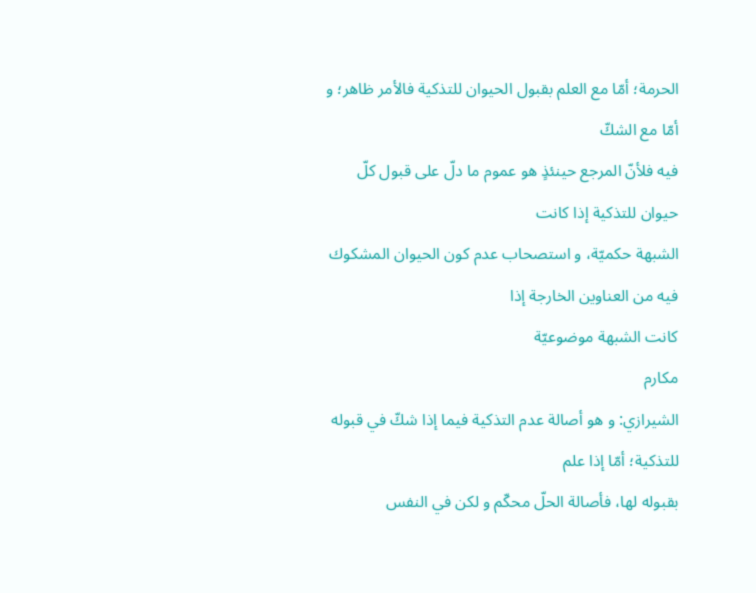الحرمة؛ أمّا مع العلم بقبول الحيوان للتذكية فالأمر ظاهر؛ و أمّا مع الشكّ
فيه فلأنّ المرجع حينئذٍ هو عموم ما دلّ على قبول كلّ حيوان للتذكية إذا كانت
الشبهة حكميّة، و استصحاب عدم كون الحيوان المشكوك فيه من العناوين الخارجة إذا
كانت الشبهة موضوعيّة
مكارم
الشيرازي: و هو أصالة عدم التذكية فيما إذا شكّ في قبوله للتذكية؛ أمّا إذا علم
بقبوله لها، فأصالة الحلّ محكّم و لكن في النفس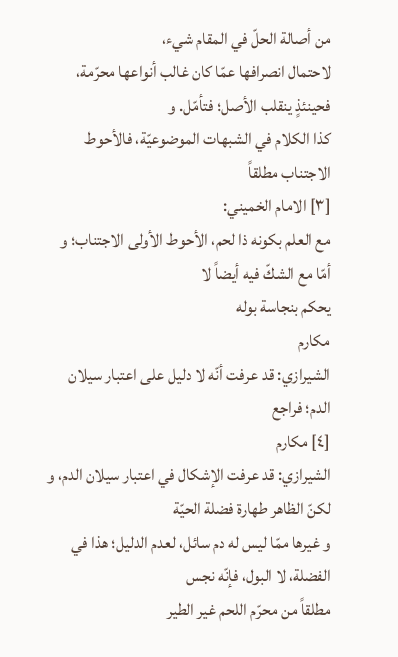من أصالة الحلّ في المقام شيء،
لاحتمال انصرافها عمّا كان غالب أنواعها محرّمة، فحينئذٍ ينقلب الأصل؛ فتأمّل. و
كذا الكلام في الشبهات الموضوعيّة، فالأحوط الاجتناب مطلقاً
[٣] الامام الخميني:
مع العلم بكونه ذا لحم، الأحوط الأولى الاجتناب؛ و أمّا مع الشكّ فيه أيضاً لا
يحكم بنجاسة بوله
مكارم
الشيرازي: قد عرفت أنّه لا دليل على اعتبار سيلان الدم؛ فراجع
[٤] مكارم
الشيرازي: قد عرفت الإشكال في اعتبار سيلان الدم، و لكنّ الظاهر طهارة فضلة الحيّة
و غيرها ممّا ليس له دم سائل، لعدم الدليل؛ هذا في الفضلة، لا البول، فإنّه نجس
مطلقاً من محرّم اللحم غير الطير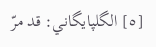[٥] الگلپايگاني: قد مرّ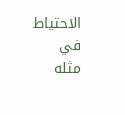الاحتياط في مثله